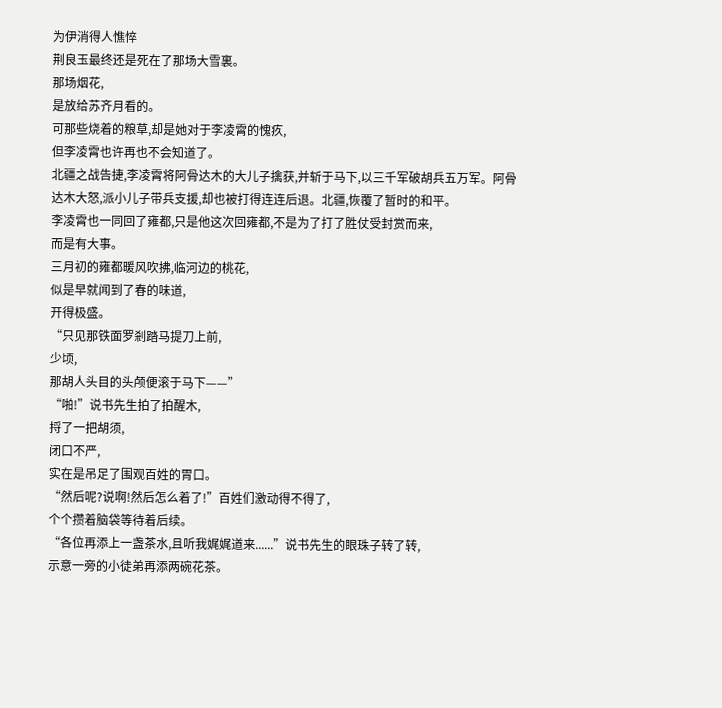为伊消得人憔悴
荆良玉最终还是死在了那场大雪裏。
那场烟花,
是放给苏齐月看的。
可那些烧着的粮草,却是她对于李凌霄的愧疚,
但李凌霄也许再也不会知道了。
北疆之战告捷,李凌霄将阿骨达木的大儿子擒获,并斩于马下,以三千军破胡兵五万军。阿骨达木大怒,派小儿子带兵支援,却也被打得连连后退。北疆,恢覆了暂时的和平。
李凌霄也一同回了雍都,只是他这次回雍都,不是为了打了胜仗受封赏而来,
而是有大事。
三月初的雍都暖风吹拂,临河边的桃花,
似是早就闻到了春的味道,
开得极盛。
“只见那铁面罗剎踏马提刀上前,
少顷,
那胡人头目的头颅便滚于马下——”
“啪!”说书先生拍了拍醒木,
捋了一把胡须,
闭口不严,
实在是吊足了围观百姓的胃口。
“然后呢?说啊!然后怎么着了!”百姓们激动得不得了,
个个攒着脑袋等待着后续。
“各位再添上一盏茶水,且听我娓娓道来......”说书先生的眼珠子转了转,
示意一旁的小徒弟再添两碗花茶。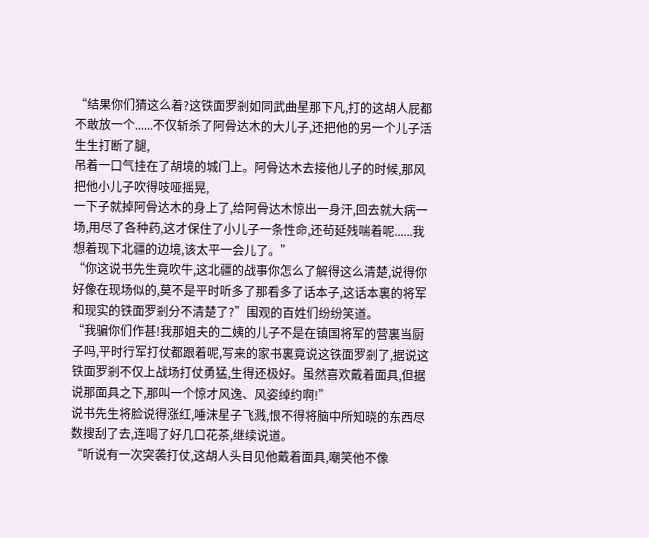“结果你们猜这么着?这铁面罗剎如同武曲星那下凡,打的这胡人屁都不敢放一个......不仅斩杀了阿骨达木的大儿子,还把他的另一个儿子活生生打断了腿,
吊着一口气挂在了胡境的城门上。阿骨达木去接他儿子的时候,那风把他小儿子吹得吱哑摇晃,
一下子就掉阿骨达木的身上了,给阿骨达木惊出一身汗,回去就大病一场,用尽了各种药,这才保住了小儿子一条性命,还茍延残喘着呢......我想着现下北疆的边境,该太平一会儿了。”
“你这说书先生竟吹牛,这北疆的战事你怎么了解得这么清楚,说得你好像在现场似的,莫不是平时听多了那看多了话本子,这话本裏的将军和现实的铁面罗剎分不清楚了?”围观的百姓们纷纷笑道。
“我骗你们作甚!我那姐夫的二姨的儿子不是在镇国将军的营裏当厨子吗,平时行军打仗都跟着呢,写来的家书裏竟说这铁面罗剎了,据说这铁面罗剎不仅上战场打仗勇猛,生得还极好。虽然喜欢戴着面具,但据说那面具之下,那叫一个惊才风逸、风姿绰约啊!”
说书先生将脸说得涨红,唾沫星子飞溅,恨不得将脑中所知晓的东西尽数搜刮了去,连喝了好几口花茶,继续说道。
“听说有一次突袭打仗,这胡人头目见他戴着面具,嘲笑他不像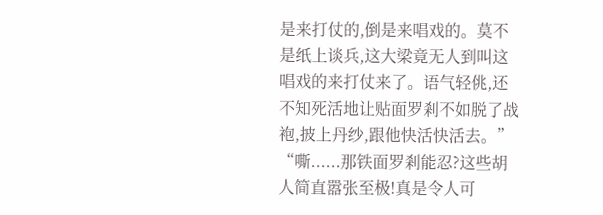是来打仗的,倒是来唱戏的。莫不是纸上谈兵,这大梁竟无人到叫这唱戏的来打仗来了。语气轻佻,还不知死活地让贴面罗剎不如脱了战袍,披上丹纱,跟他快活快活去。”
“嘶......那铁面罗剎能忍?这些胡人简直嚣张至极!真是令人可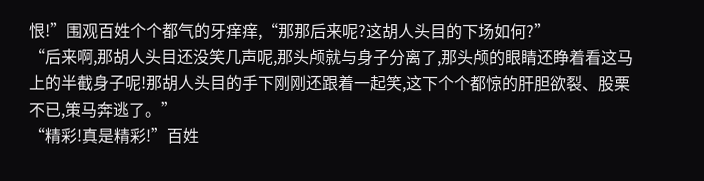恨!”围观百姓个个都气的牙痒痒,“那那后来呢?这胡人头目的下场如何?”
“后来啊,那胡人头目还没笑几声呢,那头颅就与身子分离了,那头颅的眼睛还睁着看这马上的半截身子呢!那胡人头目的手下刚刚还跟着一起笑,这下个个都惊的肝胆欲裂、股栗不已,策马奔逃了。”
“精彩!真是精彩!”百姓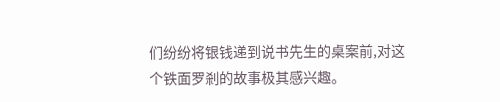们纷纷将银钱递到说书先生的桌案前,对这个铁面罗剎的故事极其感兴趣。